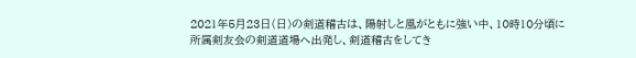2021年5月23日(日)の剣道稽古は、陽射しと風がともに強い中、10時10分頃に所属剣友会の剣道道場へ出発し、剣道稽古をしてき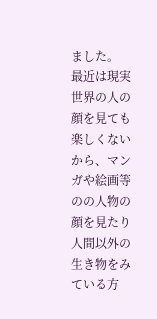ました。
最近は現実世界の人の顔を見ても楽しくないから、マンガや絵画等のの人物の顔を見たり人間以外の生き物をみている方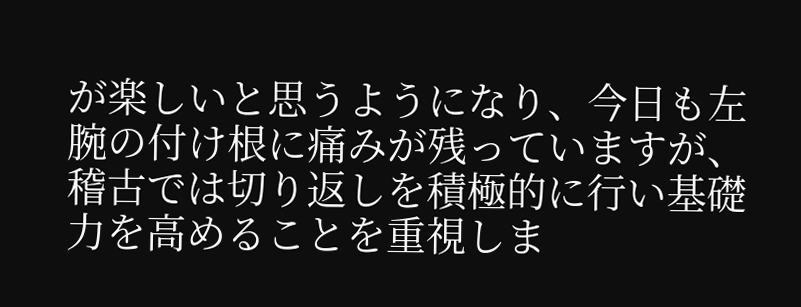が楽しいと思うようになり、今日も左腕の付け根に痛みが残っていますが、稽古では切り返しを積極的に行い基礎力を高めることを重視しま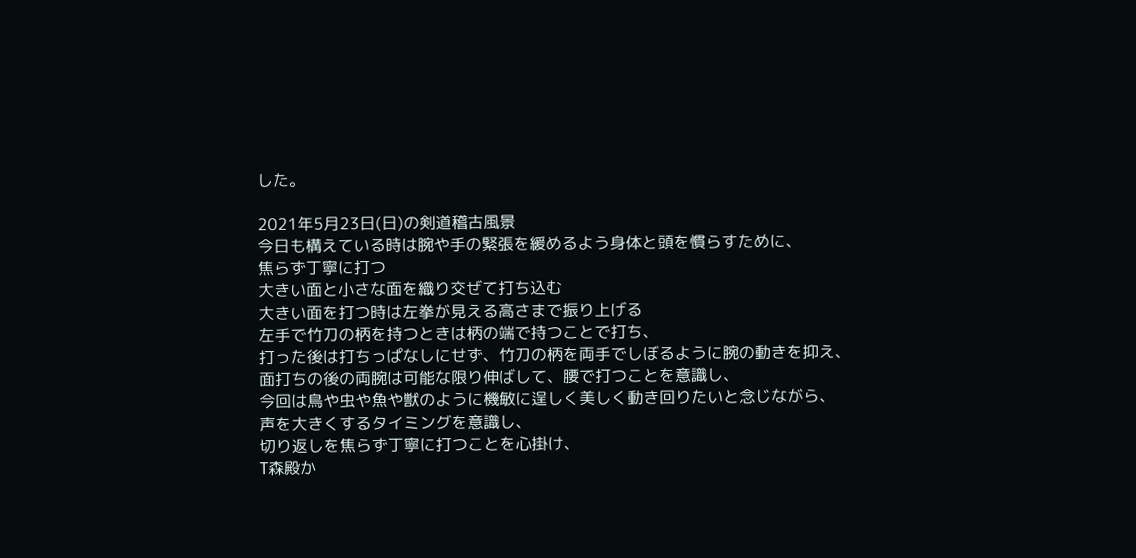した。

2021年5月23日(日)の剣道稽古風景
今日も構えている時は腕や手の緊張を緩めるよう身体と頭を慣らすために、
焦らず丁寧に打つ
大きい面と小さな面を織り交ぜて打ち込む
大きい面を打つ時は左拳が見える高さまで振り上げる
左手で竹刀の柄を持つときは柄の端で持つことで打ち、
打った後は打ちっぱなしにせず、竹刀の柄を両手でしぼるように腕の動きを抑え、
面打ちの後の両腕は可能な限り伸ばして、腰で打つことを意識し、
今回は鳥や虫や魚や獣のように機敏に逞しく美しく動き回りたいと念じながら、
声を大きくするタイミングを意識し、
切り返しを焦らず丁寧に打つことを心掛け、
T森殿か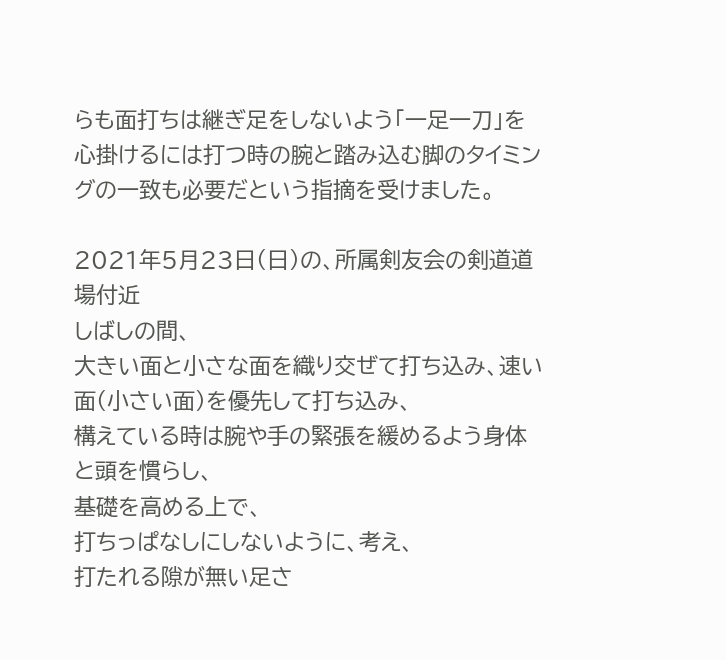らも面打ちは継ぎ足をしないよう「一足一刀」を心掛けるには打つ時の腕と踏み込む脚のタイミングの一致も必要だという指摘を受けました。

2021年5月23日(日)の、所属剣友会の剣道道場付近
しばしの間、
大きい面と小さな面を織り交ぜて打ち込み、速い面(小さい面)を優先して打ち込み、
構えている時は腕や手の緊張を緩めるよう身体と頭を慣らし、
基礎を高める上で、
打ちっぱなしにしないように、考え、
打たれる隙が無い足さ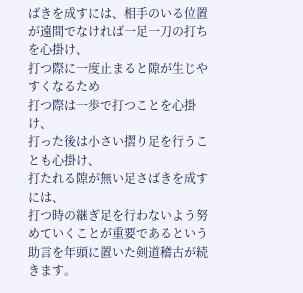ばきを成すには、相手のいる位置が遠間でなければ一足一刀の打ちを心掛け、
打つ際に一度止まると隙が生じやすくなるため
打つ際は一歩で打つことを心掛け、
打った後は小さい摺り足を行うことも心掛け、
打たれる隙が無い足さばきを成すには、
打つ時の継ぎ足を行わないよう努めていくことが重要であるという助言を年頭に置いた剣道稽古が続きます。